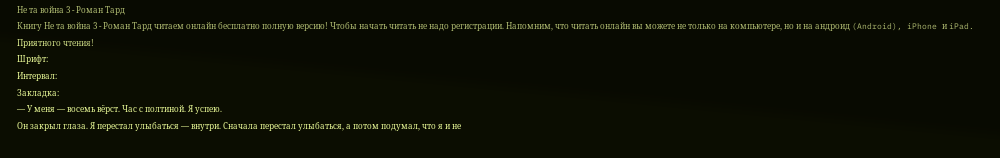Не та война 3 - Роман Тард
Книгу Не та война 3 - Роман Тард читаем онлайн бесплатно полную версию! Чтобы начать читать не надо регистрации. Напомним, что читать онлайн вы можете не только на компьютере, но и на андроид (Android), iPhone и iPad. Приятного чтения!
Шрифт:
Интервал:
Закладка:
— У меня — восемь вёрст. Час с полтиной. Я успею.
Он закрыл глаза. Я перестал улыбаться — внутри. Сначала перестал улыбаться, а потом подумал, что я и не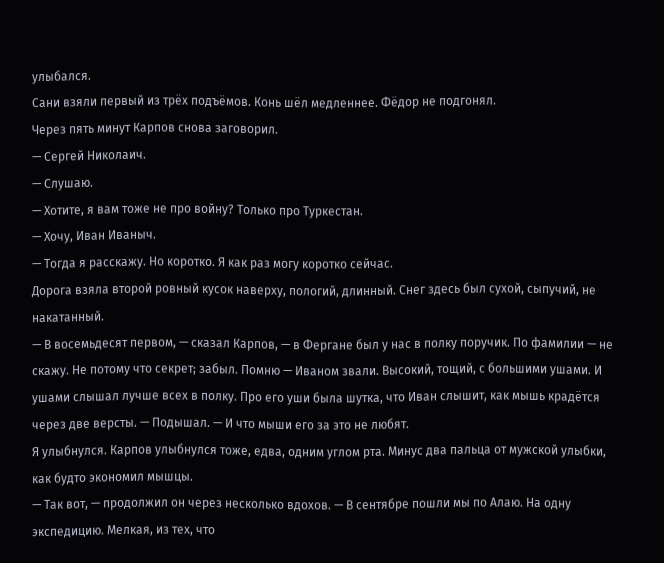улыбался.
Сани взяли первый из трёх подъёмов. Конь шёл медленнее. Фёдор не подгонял.
Через пять минут Карпов снова заговорил.
— Сергей Николаич.
— Слушаю.
— Хотите, я вам тоже не про войну? Только про Туркестан.
— Хочу, Иван Иваныч.
— Тогда я расскажу. Но коротко. Я как раз могу коротко сейчас.
Дорога взяла второй ровный кусок наверху, пологий, длинный. Снег здесь был сухой, сыпучий, не накатанный.
— В восемьдесят первом, — сказал Карпов, — в Фергане был у нас в полку поручик. По фамилии — не скажу. Не потому что секрет; забыл. Помню — Иваном звали. Высокий, тощий, с большими ушами. И ушами слышал лучше всех в полку. Про его уши была шутка, что Иван слышит, как мышь крадётся через две версты. — Подышал. — И что мыши его за это не любят.
Я улыбнулся. Карпов улыбнулся тоже, едва, одним углом рта. Минус два пальца от мужской улыбки, как будто экономил мышцы.
— Так вот, — продолжил он через несколько вдохов. — В сентябре пошли мы по Алаю. На одну экспедицию. Мелкая, из тех, что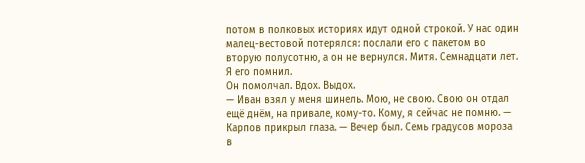потом в полковых историях идут одной строкой. У нас один малец-вестовой потерялся: послали его с пакетом во вторую полусотню, а он не вернулся. Митя. Семнадцати лет. Я его помнил.
Он помолчал. Вдох. Выдох.
— Иван взял у меня шинель. Мою, не свою. Свою он отдал ещё днём, на привале, кому-то. Кому, я сейчас не помню. — Карпов прикрыл глаза. — Вечер был. Семь градусов мороза в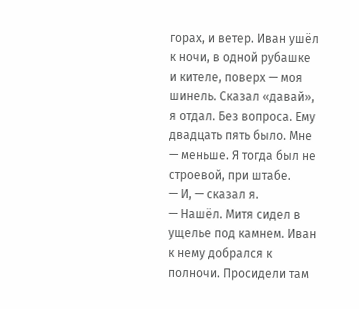горах, и ветер. Иван ушёл к ночи, в одной рубашке и кителе, поверх — моя шинель. Сказал «давай», я отдал. Без вопроса. Ему двадцать пять было. Мне — меньше. Я тогда был не строевой, при штабе.
— И, — сказал я.
— Нашёл. Митя сидел в ущелье под камнем. Иван к нему добрался к полночи. Просидели там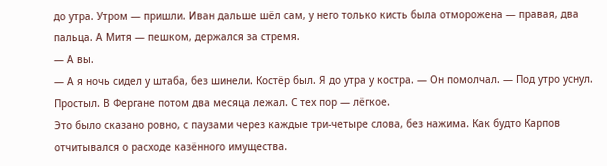до утра. Утром — пришли. Иван дальше шёл сам, у него только кисть была отморожена — правая, два пальца. А Митя — пешком, держался за стремя.
— А вы.
— А я ночь сидел у штаба, без шинели. Костёр был. Я до утра у костра. — Он помолчал. — Под утро уснул. Простыл. В Фергане потом два месяца лежал. С тех пор — лёгкое.
Это было сказано ровно, с паузами через каждые три-четыре слова, без нажима. Как будто Карпов отчитывался о расходе казённого имущества.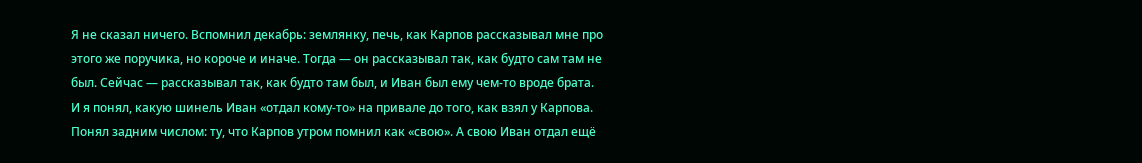Я не сказал ничего. Вспомнил декабрь: землянку, печь, как Карпов рассказывал мне про этого же поручика, но короче и иначе. Тогда — он рассказывал так, как будто сам там не был. Сейчас — рассказывал так, как будто там был, и Иван был ему чем-то вроде брата.
И я понял, какую шинель Иван «отдал кому-то» на привале до того, как взял у Карпова. Понял задним числом: ту, что Карпов утром помнил как «свою». А свою Иван отдал ещё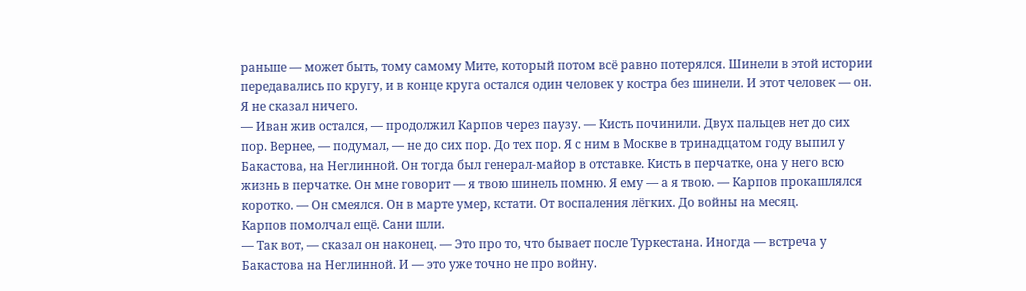раньше — может быть, тому самому Мите, который потом всё равно потерялся. Шинели в этой истории передавались по кругу, и в конце круга остался один человек у костра без шинели. И этот человек — он. Я не сказал ничего.
— Иван жив остался, — продолжил Карпов через паузу. — Кисть починили. Двух пальцев нет до сих пор. Вернее, — подумал, — не до сих пор. До тех пор. Я с ним в Москве в тринадцатом году выпил у Бакастова, на Неглинной. Он тогда был генерал-майор в отставке. Кисть в перчатке, она у него всю жизнь в перчатке. Он мне говорит — я твою шинель помню. Я ему — а я твою. — Карпов прокашлялся коротко. — Он смеялся. Он в марте умер, кстати. От воспаления лёгких. До войны на месяц.
Карпов помолчал ещё. Сани шли.
— Так вот, — сказал он наконец. — Это про то, что бывает после Туркестана. Иногда — встреча у Бакастова на Неглинной. И — это уже точно не про войну.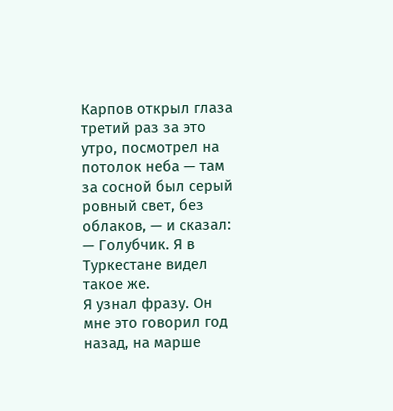Карпов открыл глаза третий раз за это утро, посмотрел на потолок неба — там за сосной был серый ровный свет, без облаков, — и сказал:
— Голубчик. Я в Туркестане видел такое же.
Я узнал фразу. Он мне это говорил год назад, на марше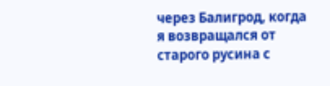через Балигрод, когда я возвращался от старого русина с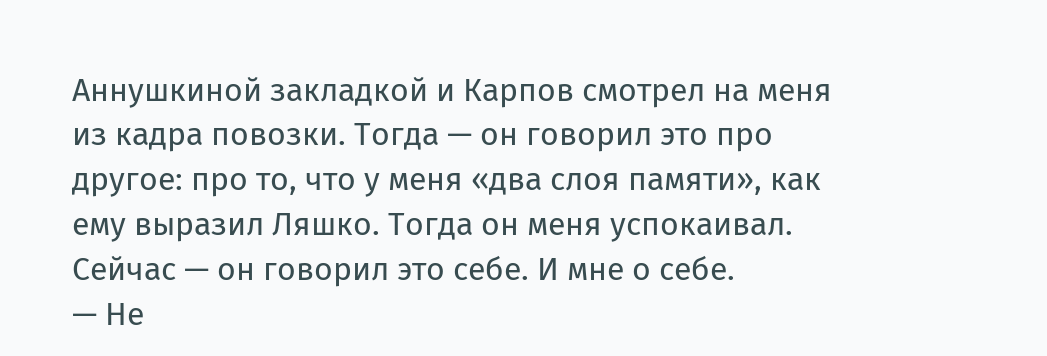Аннушкиной закладкой и Карпов смотрел на меня из кадра повозки. Тогда — он говорил это про другое: про то, что у меня «два слоя памяти», как ему выразил Ляшко. Тогда он меня успокаивал.
Сейчас — он говорил это себе. И мне о себе.
— Не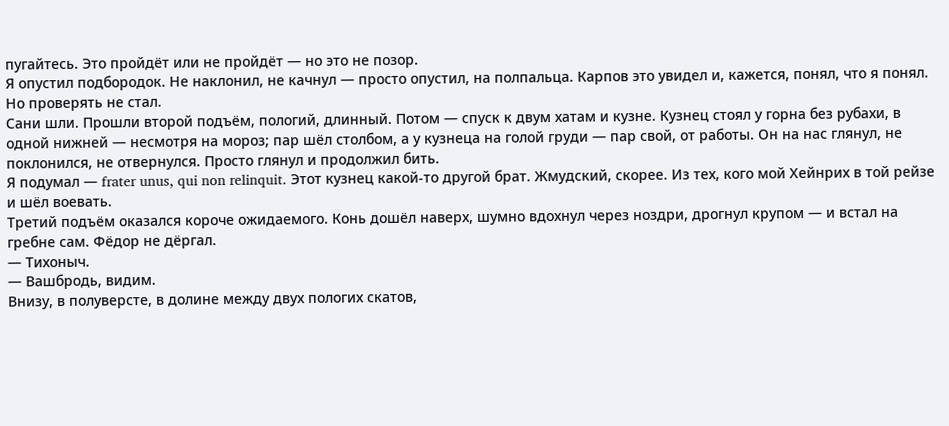пугайтесь. Это пройдёт или не пройдёт — но это не позор.
Я опустил подбородок. Не наклонил, не качнул — просто опустил, на полпальца. Карпов это увидел и, кажется, понял, что я понял. Но проверять не стал.
Сани шли. Прошли второй подъём, пологий, длинный. Потом — спуск к двум хатам и кузне. Кузнец стоял у горна без рубахи, в одной нижней — несмотря на мороз; пар шёл столбом, а у кузнеца на голой груди — пар свой, от работы. Он на нас глянул, не поклонился, не отвернулся. Просто глянул и продолжил бить.
Я подумал — frater unus, qui non relinquit. Этот кузнец какой-то другой брат. Жмудский, скорее. Из тех, кого мой Хейнрих в той рейзе и шёл воевать.
Третий подъём оказался короче ожидаемого. Конь дошёл наверх, шумно вдохнул через ноздри, дрогнул крупом — и встал на гребне сам. Фёдор не дёргал.
— Тихоныч.
— Вашбродь, видим.
Внизу, в полуверсте, в долине между двух пологих скатов,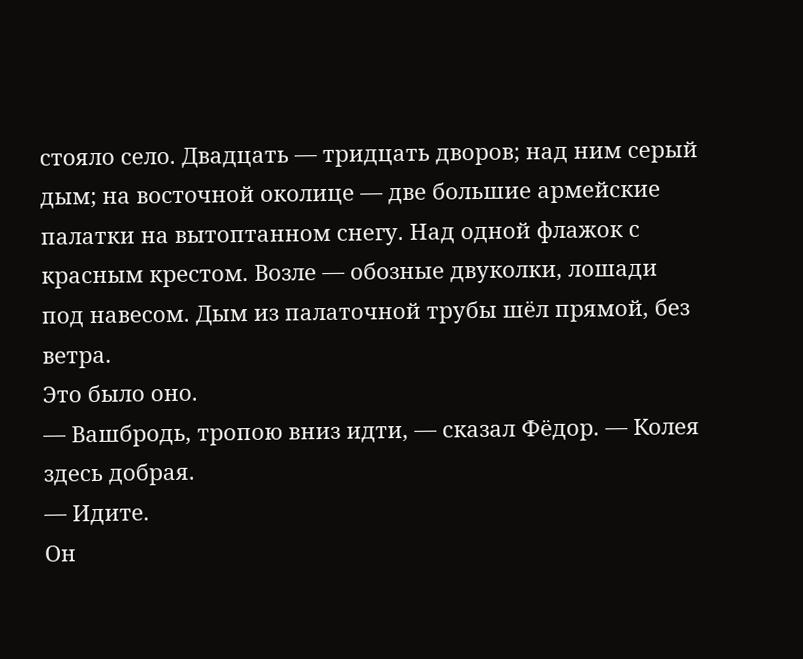стояло село. Двадцать — тридцать дворов; над ним серый дым; на восточной околице — две большие армейские палатки на вытоптанном снегу. Над одной флажок с красным крестом. Возле — обозные двуколки, лошади под навесом. Дым из палаточной трубы шёл прямой, без ветра.
Это было оно.
— Вашбродь, тропою вниз идти, — сказал Фёдор. — Колея здесь добрая.
— Идите.
Он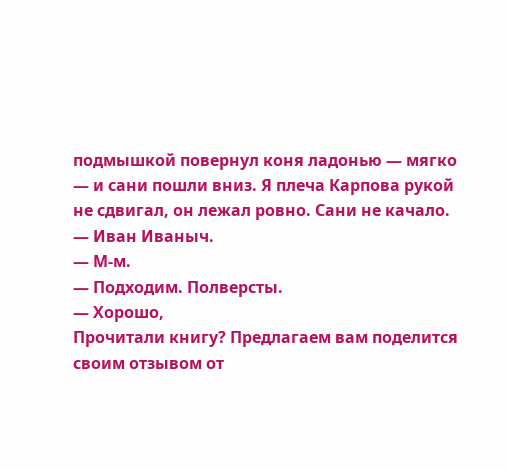подмышкой повернул коня ладонью — мягко — и сани пошли вниз. Я плеча Карпова рукой не сдвигал, он лежал ровно. Сани не качало.
— Иван Иваныч.
— М-м.
— Подходим. Полверсты.
— Хорошо,
Прочитали книгу? Предлагаем вам поделится своим отзывом от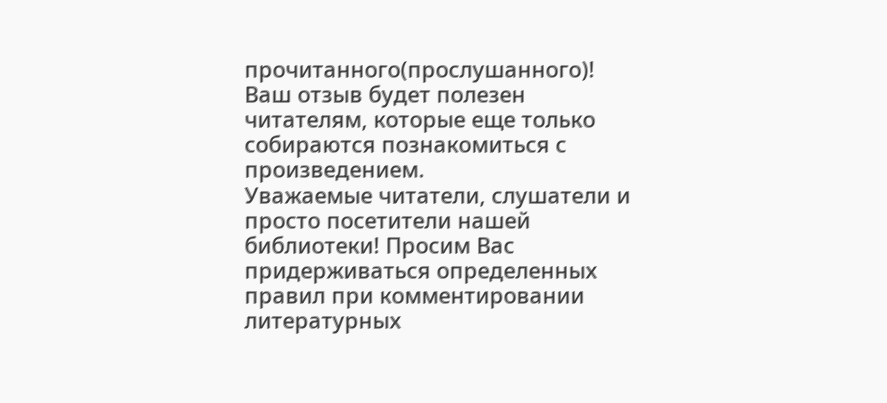прочитанного(прослушанного)! Ваш отзыв будет полезен читателям, которые еще только собираются познакомиться с произведением.
Уважаемые читатели, слушатели и просто посетители нашей библиотеки! Просим Вас придерживаться определенных правил при комментировании литературных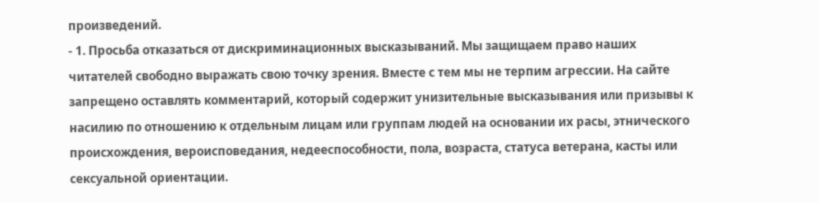произведений.
- 1. Просьба отказаться от дискриминационных высказываний. Мы защищаем право наших читателей свободно выражать свою точку зрения. Вместе с тем мы не терпим агрессии. На сайте запрещено оставлять комментарий, который содержит унизительные высказывания или призывы к насилию по отношению к отдельным лицам или группам людей на основании их расы, этнического происхождения, вероисповедания, недееспособности, пола, возраста, статуса ветерана, касты или сексуальной ориентации.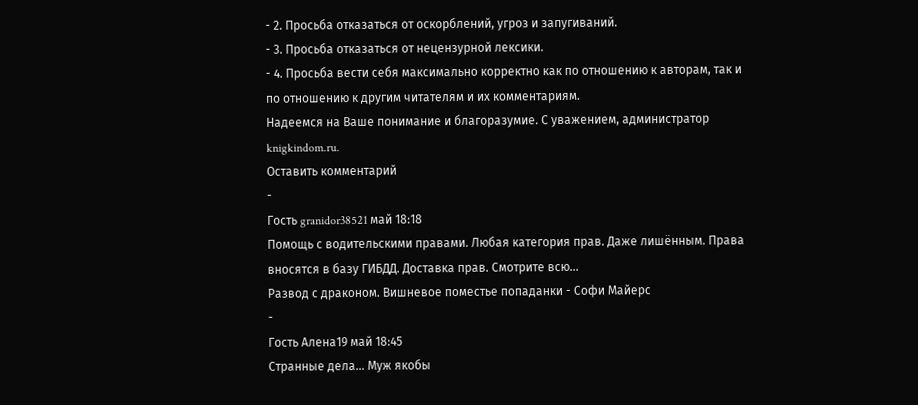- 2. Просьба отказаться от оскорблений, угроз и запугиваний.
- 3. Просьба отказаться от нецензурной лексики.
- 4. Просьба вести себя максимально корректно как по отношению к авторам, так и по отношению к другим читателям и их комментариям.
Надеемся на Ваше понимание и благоразумие. С уважением, администратор knigkindom.ru.
Оставить комментарий
-
Гость granidor38521 май 18:18
Помощь с водительскими правами. Любая категория прав. Даже лишённым. Права вносятся в базу ГИБДД. Доставка прав. Смотрите всю...
Развод с драконом. Вишневое поместье попаданки - Софи Майерс
-
Гость Алена19 май 18:45
Странные дела... Муж якобы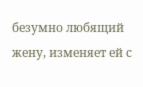безумно любящий жену, изменяет ей с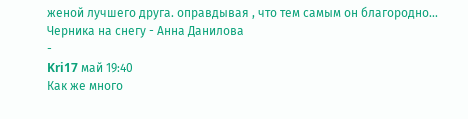женой лучшего друга. оправдывая , что тем самым он благородно...
Черника на снегу - Анна Данилова
-
Kri17 май 19:40
Как же много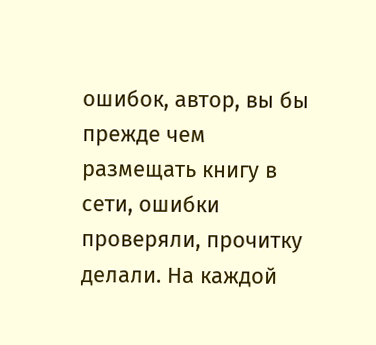ошибок, автор, вы бы прежде чем размещать книгу в сети, ошибки проверяли, прочитку делали. На каждой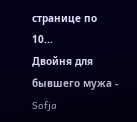странице по 10...
Двойня для бывшего мужа - Sofja